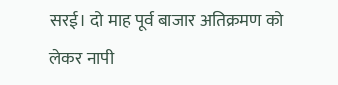सरई। दो माह पूर्व बाजार अतिक्रमण को लेकर नापी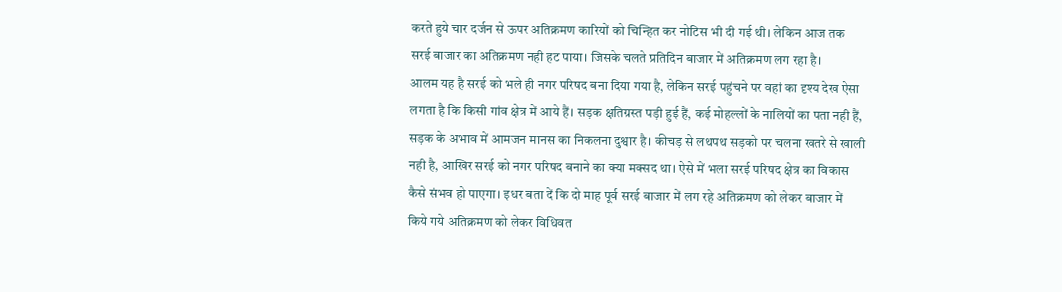करते हुये चार दर्जन से ऊपर अतिक्रमण कारियों को चिन्हित कर नोटिस भी दी गई थी। लेकिन आज तक सरई बाजार का अतिक्रमण नही हट पाया। जिसके चलते प्रतिदिन बाजार में अतिक्रमण लग रहा है।
आलम यह है सरई को भले ही नगर परिषद बना दिया गया है, लेकिन सरई पहुंचने पर वहां का दृश्य देख ऐसा लगता है कि किसी गांव क्षेत्र में आये हैं। सड़क क्षतिग्रस्त पड़ी हुई हैं, कई मोहल्लों के नालियों का पता नही हैं, सड़क के अभाव में आमजन मानस का निकलना दुश्वार है। कीचड़ से लथपथ सड़को पर चलना खतरे से खाली नही है, आखिर सरई को नगर परिषद बनाने का क्या मक्सद था। ऐसे में भला सरई परिषद क्षेत्र का विकास कैसे संभव हो पाएगा। इधर बता दें कि दो माह पूर्व सरई बाजार में लग रहे अतिक्रमण को लेकर बाजार में किये गये अतिक्रमण को लेकर विधिवत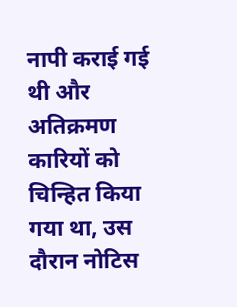नापी कराई गई थी और अतिक्रमण कारियों को चिन्हित किया गया था, उस दौरान नोटिस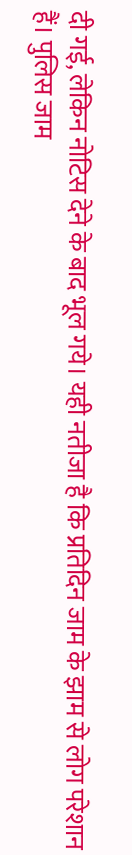दी गई, लेकिन नोटिस देने के बाद भूल गये। यही नतीजा है कि प्रतिदिन जाम के झाम से लोग परेशान हैं। पुलिस जाम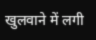खुलवाने में लगी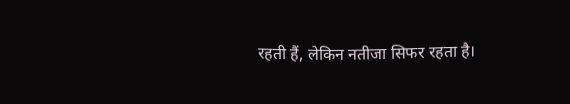रहती हैं, लेकिन नतीजा सिफर रहता है।